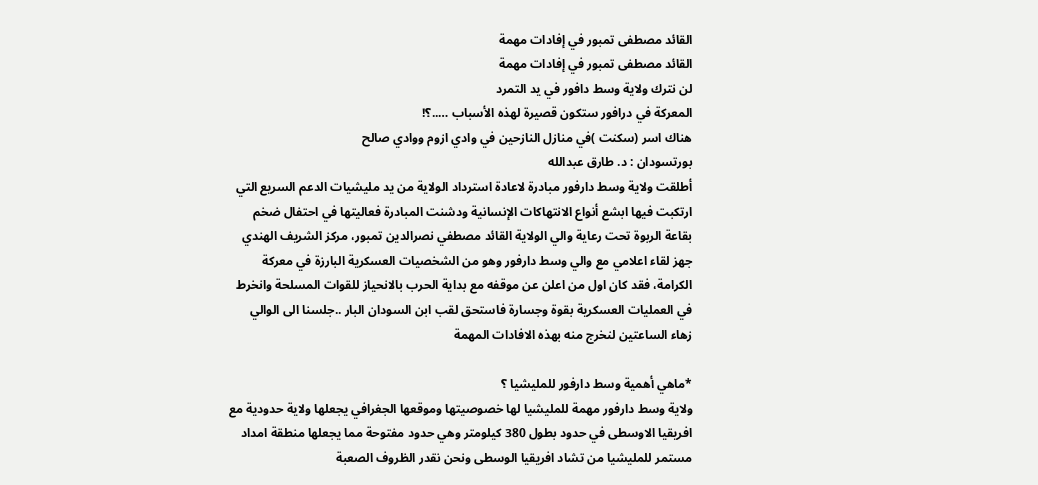القائد مصطفى تمبور في إفادات مهمة
القائد مصطفى تمبور في إفادات مهمة
لن نترك ولاية وسط دافور في يد التمرد
المعركة في درافور ستكون قصيرة لهذه الأسباب …..؟!
هناك اسر (سكنت )في منازل النازحين في وادي ازوم ووادي صالح
بورتسودان : د. طارق عبدالله
أطلقت ولاية وسط دارفور مبادرة لاعادة استرداد الولاية من يد مليشيات الدعم السريع التي ارتكبت فيها ابشع أنواع الانتهاكات الإنسانية ودشنت المبادرة فعاليتها في احتفال ضخم بقاعة الربوة تحت رعاية والي الولاية القائد مصطفي نصرالدين تمبور، مركز الشريف الهندي جهز لقاء اعلامي مع والي وسط دارفور وهو من الشخصيات العسكرية البارزة في معركة الكرامة، فقد كان اول من اعلن عن موقفه مع بداية الحرب بالانحياز للقوات المسلحة وانخرط في العمليات العسكرية بقوة وجسارة فاستحق لقب ابن السودان البار ..جلسنا الى الوالي زهاء الساعتين لنخرج منه بهذه الافادات المهمة

*ماهي أهمية وسط دارفور للمليشيا ؟
ولاية وسط دارفور مهمة للمليشيا لها خصوصيتها وموقعها الجغرافي يجعلها ولاية حدودية مع افريقيا الاوسطى في حدود بطول 380 كيلومتر وهي حدود مفتوحة مما يجعلها منطقة امداد مستمر للمليشيا من تشاد افريقيا الوسطى ونحن نقدر الظروف الصعبة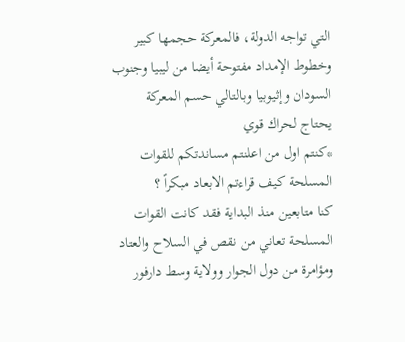التي تواجه الدولة، فالمعركة حجمها كبير وخطوط الإمداد مفتوحة أيضا من ليبيا وجنوب السودان وإثيوبيا وبالتالي حسم المعركة يحتاج لحراك قوي
*كنتم اول من اعلنتم مساندتكم للقوات المسلحة كيف قراءتم الابعاد مبكراً ؟
كنا متابعين منذ البداية فقد كانت القوات المسلحة تعاني من نقص في السلاح والعتاد ومؤامرة من دول الجوار وولاية وسط دارفور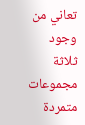تعاني من وجود ثلاثة مجموعات متمردة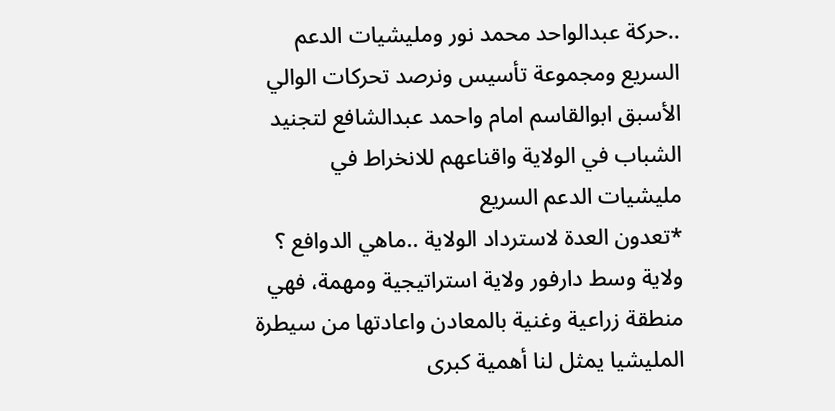..حركة عبدالواحد محمد نور ومليشيات الدعم السريع ومجموعة تأسيس ونرصد تحركات الوالي الأسبق ابوالقاسم امام واحمد عبدالشافع لتجنيد الشباب في الولاية واقناعهم للانخراط في مليشيات الدعم السريع
*تعدون العدة لاسترداد الولاية ..ماهي الدوافع ؟
ولاية وسط دارفور ولاية استراتيجية ومهمة، فهي منطقة زراعية وغنية بالمعادن واعادتها من سيطرة المليشيا يمثل لنا أهمية كبرى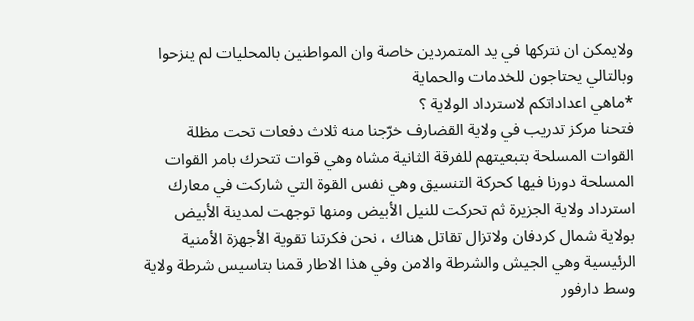ولايمكن ان نتركها في يد المتمردين خاصة وان المواطنين بالمحليات لم ينزحوا وبالتالي يحتاجون للخدمات والحماية
*ماهي اعداداتكم لاسترداد الولاية ؟
فتحنا مركز تدريب في ولاية القضارف خرّجنا منه ثلاث دفعات تحت مظلة القوات المسلحة بتبعيتهم للفرقة الثانية مشاه وهي قوات تتحرك بامر القوات المسلحة دورنا فيها كحركة التنسيق وهي نفس القوة التي شاركت في معارك استرداد ولاية الجزيرة ثم تحركت للنيل الأبيض ومنها توجهت لمدينة الأبيض بولاية شمال كردفان ولاتزال تقاتل هناك ، نحن فكرتنا تقوية الأجهزة الأمنية الرئيسية وهي الجيش والشرطة والامن وفي هذا الاطار قمنا بتاسيس شرطة ولاية وسط دارفور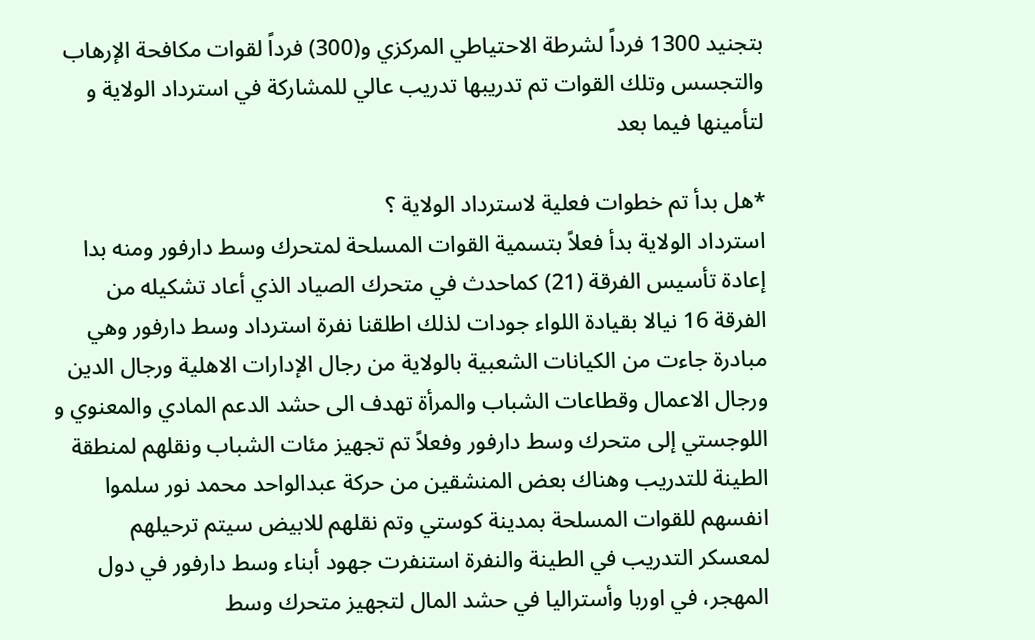بتجنيد 1300 فرداً لشرطة الاحتياطي المركزي و(300) فرداً لقوات مكافحة الإرهاب والتجسس وتلك القوات تم تدريبها تدريب عالي للمشاركة في استرداد الولاية و لتأمينها فيما بعد

*هل بدأ تم خطوات فعلية لاسترداد الولاية ؟
استرداد الولاية بدأ فعلاً بتسمية القوات المسلحة لمتحرك وسط دارفور ومنه بدا إعادة تأسيس الفرقة (21) كماحدث في متحرك الصياد الذي أعاد تشكيله من الفرقة 16 نيالا بقيادة اللواء جودات لذلك اطلقنا نفرة استرداد وسط دارفور وهي مبادرة جاءت من الكيانات الشعبية بالولاية من رجال الإدارات الاهلية ورجال الدين ورجال الاعمال وقطاعات الشباب والمرأة تهدف الى حشد الدعم المادي والمعنوي و اللوجستي إلى متحرك وسط دارفور وفعلاً تم تجهيز مئات الشباب ونقلهم لمنطقة الطينة للتدريب وهناك بعض المنشقين من حركة عبدالواحد محمد نور سلموا انفسهم للقوات المسلحة بمدينة كوستي وتم نقلهم للابيض سيتم ترحيلهم لمعسكر التدريب في الطينة والنفرة استنفرت جهود أبناء وسط دارفور في دول المهجر، في اوربا وأستراليا في حشد المال لتجهيز متحرك وسط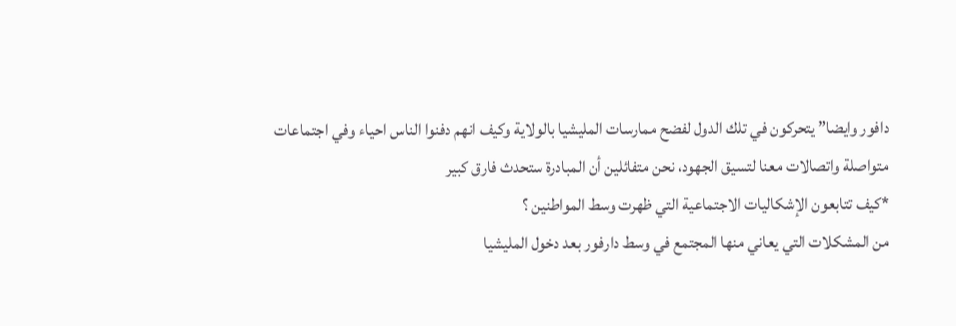دافور وايضا” يتحركون في تلك الدول لفضح ممارسات المليشيا بالولاية وكيف انهم دفنوا الناس احياء وفي اجتماعات متواصلة واتصالات معنا لتسيق الجهود، نحن متفائلين أن المبادرة ستحدث فارق كبير
*كيف تتابعون الإشكاليات الاجتماعية التي ظهرت وسط المواطنين ؟
من المشكلات التي يعاني منها المجتمع في وسط دارفور بعد دخول المليشيا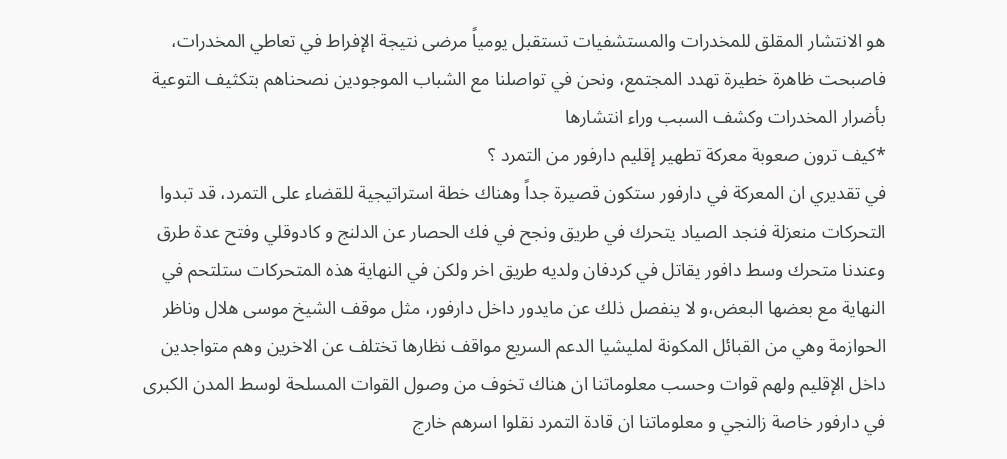هو الانتشار المقلق للمخدرات والمستشفيات تستقبل يومياً مرضى نتيجة الإفراط في تعاطي المخدرات، فاصبحت ظاهرة خطيرة تهدد المجتمع، ونحن في تواصلنا مع الشباب الموجودين نصحناهم بتكثيف التوعية بأضرار المخدرات وكشف السبب وراء انتشارها
*كيف ترون صعوبة معركة تطهير إقليم دارفور من التمرد ؟
في تقديري ان المعركة في دارفور ستكون قصيرة جداً وهناك خطة استراتيجية للقضاء على التمرد، قد تبدوا التحركات منعزلة فنجد الصياد يتحرك في طريق ونجح في فك الحصار عن الدلنج و كادوقلي وفتح عدة طرق وعندنا متحرك وسط دافور يقاتل في كردفان ولديه طريق اخر ولكن في النهاية هذه المتحركات ستلتحم في النهاية مع بعضها البعض،و لا ينفصل ذلك عن مايدور داخل دارفور، مثل موقف الشيخ موسى هلال وناظر الحوازمة وهي من القبائل المكونة لمليشيا الدعم السريع مواقف نظارها تختلف عن الاخرين وهم متواجدين داخل الإقليم ولهم قوات وحسب معلوماتنا ان هناك تخوف من وصول القوات المسلحة لوسط المدن الكبرى في دارفور خاصة زالنجي و معلوماتنا ان قادة التمرد نقلوا اسرهم خارج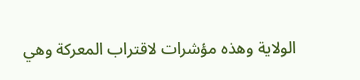الولاية وهذه مؤشرات لاقتراب المعركة وهي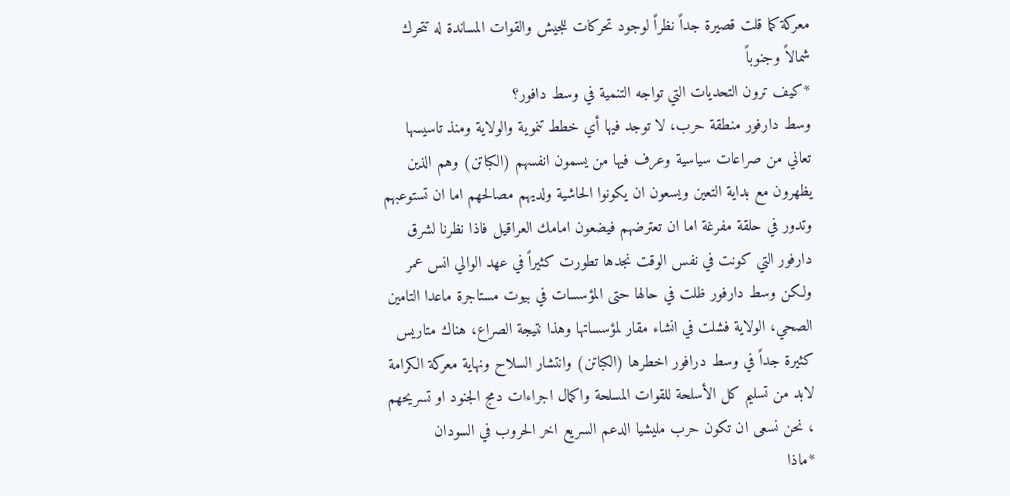معركة كما قلت قصيرة جداً نظراً لوجود تحركات للجيش والقوات المساندة له تتحرك شمالاً وجنوباً
*كيف ترون التحديات التي تواجه التنمية في وسط دافور؟
وسط دارفور منطقة حرب، لا توجد فيها أي خطط تنموية والولاية ومنذ تاسيسها تعاني من صراعات سياسية وعرف فيها من يسمون انفسهم (الكباتن) وهم الذين يظهرون مع بداية التعين ويسعون ان يكونوا الحاشية ولديهم مصالحهم اما ان تستوعبهم وتدور في حلقة مفرغة اما ان تعترضهم فيضعون امامك العراقيل فاذا نظرنا لشرق دارفور التي كونت في نفس الوقت نجدها تطورت كثيراً في عهد الوالي انس عمر ولكن وسط دارفور ظلت في حالها حتى المؤسسات في بيوت مستاجرة ماعدا التامين الصحي، الولاية فشلت في انشاء مقار لمؤسساتها وهذا نتيجة الصراع، هناك متاريس كثيرة جداً في وسط درافور اخطرها (الكباتن) وانتشار السلاح ونهاية معركة الكرامة لابد من تسليم كل الأسلحة للقوات المسلحة واكمال اجراءات دمج الجنود او تسريحهم ، نحن نسعى ان تكون حرب مليشيا الدعم السريع اخر الحروب في السودان
*ماذا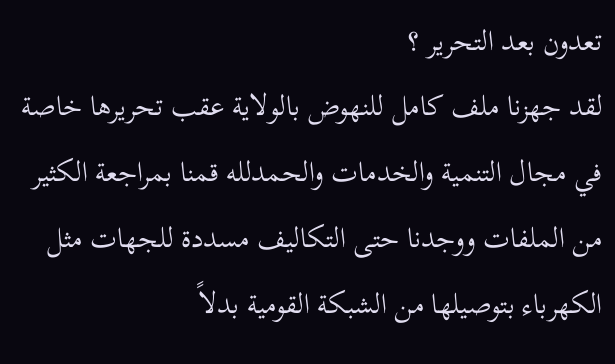تعدون بعد التحرير ؟
لقد جهزنا ملف كامل للنهوض بالولاية عقب تحريرها خاصة في مجال التنمية والخدمات والحمدلله قمنا بمراجعة الكثير من الملفات ووجدنا حتى التكاليف مسددة للجهات مثل الكهرباء بتوصيلها من الشبكة القومية بدلاً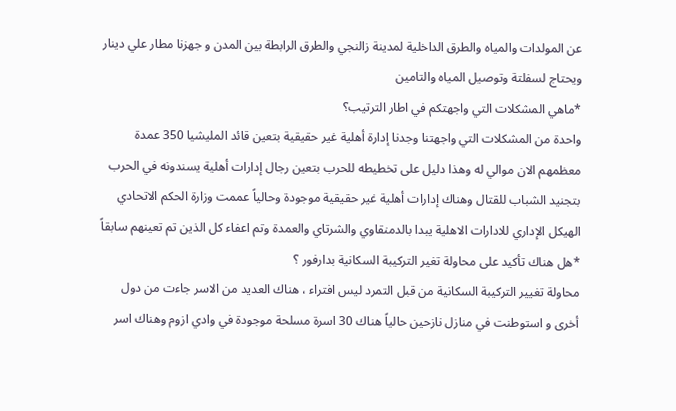عن المولدات والمياه والطرق الداخلية لمدينة زالنجي والطرق الرابطة بين المدن و جهزنا مطار علي دينار ويحتاج لسفلتة وتوصيل المياه والتامين
*ماهي المشكلات التي واجهتكم في اطار الترتيب؟
واحدة من المشكلات التي واجهتنا وجدنا إدارة أهلية غير حقيقية بتعين قائد المليشيا 350 عمدة معظمهم الان موالي له وهذا دليل على تخطيطه للحرب بتعين رجال إدارات أهلية يسندونه في الحرب بتجنيد الشباب للقتال وهناك إدارات أهلية غير حقيقية موجودة وحالياً عممت وزارة الحكم الاتحادي الهيكل الإداري للادارات الاهلية يبدا بالدمنقاوي والشرتاي والعمدة وتم اعفاء كل الذين تم تعينهم سابقاً
*هل هناك تأكيد على محاولة تغير التركيبة السكانية بدارفور ؟
محاولة تغيير التركيبة السكانية من قبل التمرد ليس افتراء ، هناك العديد من الاسر جاءت من دول أخرى و استوطنت في منازل نازحين حالياً هناك 30 اسرة مسلحة موجودة في وادي ازوم وهناك اسر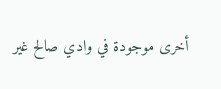أخرى موجودة في وادي صالح غير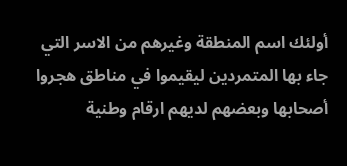أولئك اسم المنطقة وغيرهم من الاسر التي جاء بها المتمردين ليقيموا في مناطق هجروا أصحابها وبعضهم لديهم ارقام وطنية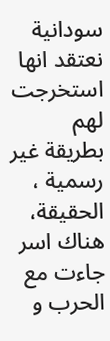سودانية نعتقد انها استخرجت لهم بطريقة غير رسمية ، الحقيقة، هناك اسر جاءت مع الحرب و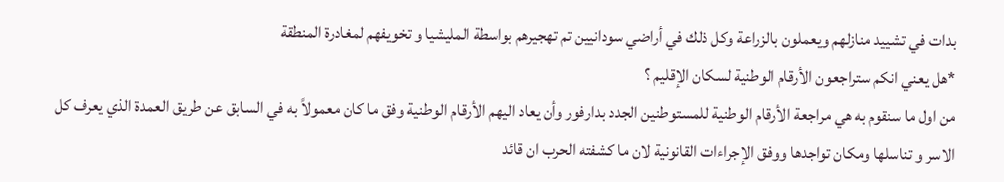بدات في تشييد منازلهم ويعملون بالزراعة وكل ذلك في أراضي سودانيين تم تهجيرهم بواسطة المليشيا و تخويفهم لمغادرة المنطقة
*هل يعني انكم ستراجعون الأرقام الوطنية لسكان الإقليم ؟
من اول ما سنقوم به هي مراجعة الأرقام الوطنية للمستوطنين الجدد بدارفور وأن يعاد اليهم الأرقام الوطنية وفق ما كان معمولاً به في السابق عن طريق العمدة الذي يعرف كل الاسر و تناسلها ومكان تواجدها ووفق الإجراءات القانونية لان ما كشفته الحرب ان قائد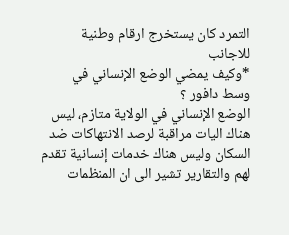التمرد كان يستخرج ارقام وطنية للاجانب
*وكيف يمضي الوضع الإنساني في وسط دافور ؟
الوضع الإنساني في الولاية متازم، ليس هناك اليات مراقبة لرصد الانتهاكات ضد السكان وليس هناك خدمات إنسانية تقدم لهم والتقارير تشير الى ان المنظمات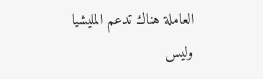العاملة هناك تدعم المليشيا وليس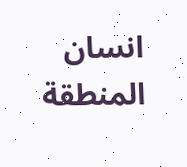انسان المنطقة